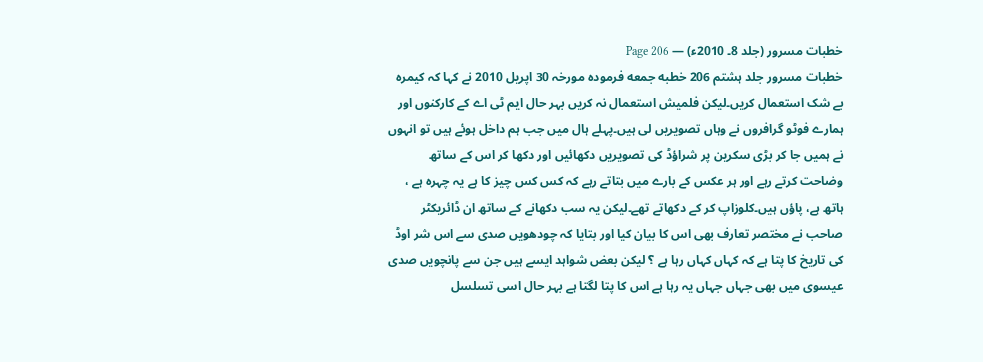خطبات مسرور (جلد 8۔ 2010ء) — Page 206
خطبات مسرور جلد ہشتم 206 خطبه جمعه فرمودہ مورخہ 30 اپریل 2010 نے کہا کہ کیمرہ بے شک استعمال کریں۔لیکن فلمیش استعمال نہ کریں بہر حال ایم ٹی اے کے کارکنوں اور ہمارے فوٹو گرافروں نے وہاں تصویریں لی ہیں۔پہلے ہال میں جب ہم داخل ہوئے ہیں تو انہوں نے ہمیں جا کر بڑی سکرین پر شراؤڈ کی تصویریں دکھائیں اور دکھا کر اس کے ساتھ وضاحت کرتے رہے اور ہر عکس کے بارے میں بتاتے رہے کہ کس کس چیز کا ہے یہ چہرہ ہے ، ہاتھ ہے، پاؤں ہیں۔کلوزاپ کر کے دکھاتے تھے۔لیکن یہ سب دکھانے کے ساتھ ان ڈائریکٹر صاحب نے مختصر تعارف بھی اس کا بیان کیا اور بتایا کہ چودھویں صدی سے اس شر اوڈ کی تاریخ کا پتا ہے کہ کہاں کہاں رہا ہے ؟ لیکن بعض شواہد ایسے ہیں جن سے پانچویں صدی عیسوی میں بھی جہاں جہاں یہ رہا ہے اس کا پتا لگتا ہے بہر حال اسی تسلسل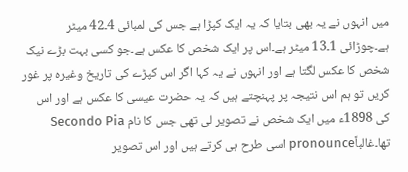میں انہوں نے یہ بھی بتایا کہ یہ ایک کپڑا ہے جس کی لمبائی 4۔42 میٹر ہے۔چوڑائی 1۔13 میٹر ہے۔اس پر ایک شخص کا عکس ہے۔جو کسی بہت بڑے نیک شخص کا عکس لگتا ہے اور انہوں نے یہ کہا اگر اس کپڑے کی تاریخ وغیرہ پر غور کریں تو ہم اس نتیجہ پر پہنچتے ہیں کہ یہ حضرت عیسی کا عکس ہے اور اس کی 1898ء میں ایک شخص نے تصویر لی تھی جس کا نام Secondo Pia تھا۔غالباًpronounce اسی طرح ہی کرتے ہیں اور اس تصویر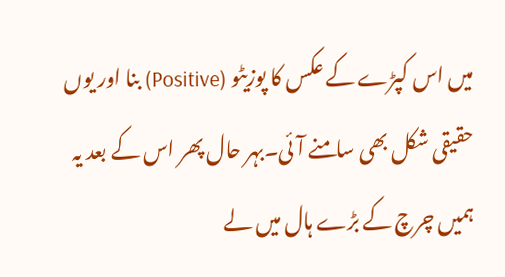میں اس کپڑے کے عکس کا پوزیٹو (Positive) بنا اور یوں حقیقی شکل بھی سامنے آئی۔بہر حال پھر اس کے بعد یہ ہمیں چرچ کے بڑے ہال میں لے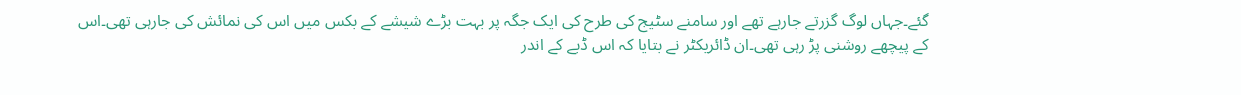گئے۔جہاں لوگ گزرتے جارہے تھے اور سامنے سٹیج کی طرح کی ایک جگہ پر بہت بڑے شیشے کے بکس میں اس کی نمائش کی جارہی تھی۔اس کے پیچھے روشنی پڑ رہی تھی۔ان ڈائریکٹر نے بتایا کہ اس ڈبے کے اندر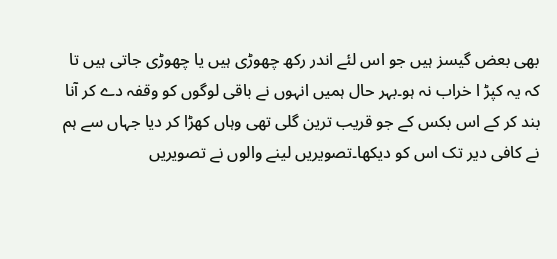بھی بعض گیسز ہیں جو اس لئے اندر رکھ چھوڑی ہیں یا چھوڑی جاتی ہیں تا کہ یہ کپڑ ا خراب نہ ہو۔بہر حال ہمیں انہوں نے باقی لوگوں کو وقفہ دے کر آنا بند کر کے اس بکس کے جو قریب ترین گلی تھی وہاں کھڑا کر دیا جہاں سے ہم نے کافی دیر تک اس کو دیکھا۔تصویریں لینے والوں نے تصویریں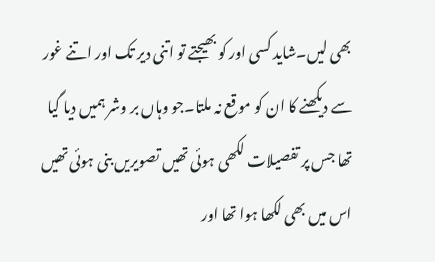بھی لیں۔شاید کسی اور کو بھیجتے تو اتنی دیر تک اور اتنے غور سے دیکھنے کا ان کو موقع نہ ملتا۔جو وہاں بر وشر ہمیں دیا گیا تھا جس پر تفصیلات لکھی ہوئی تھیں تصویریں بنی ہوئی تھیں اس میں بھی لکھا ہوا تھا اور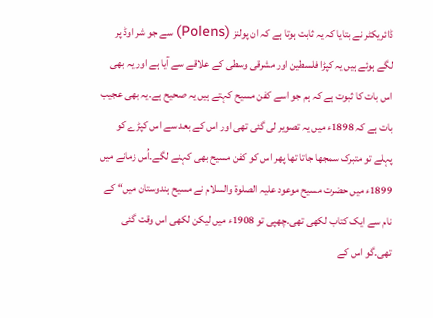ڈائریکٹر نے بتایا کہ یہ ثابت ہوتا ہے کہ ان پولنز (Polens) سے جو شر اوڈ پر لگے ہوئے ہیں یہ کپڑا فلسطین اور مشرقی وسطی کے علاقے سے آیا ہے اور یہ بھی اس بات کا ثبوت ہے کہ ہم جو اسے کفن مسیح کہتے ہیں یہ صحیح ہے۔یہ بھی عجیب بات ہے کہ 1898ء میں یہ تصویر لی گئی تھی اور اس کے بعد سے اس کپڑے کو پہلے تو متبرک سمجھا جاتا تھا پھر اس کو کفن مسیح بھی کہنے لگے۔اُس زمانے میں 1899ء میں حضرت مسیح موعود علیہ الصلوۃ والسلام نے مسیح ہندوستان میں“ کے نام سے ایک کتاب لکھی تھی۔چھپی تو 1908ء میں لیکن لکھی اس وقت گئی تھی۔گو اس کے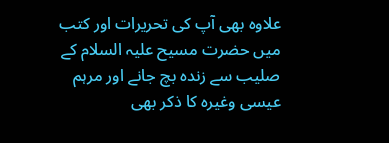علاوہ بھی آپ کی تحریرات اور کتب میں حضرت مسیح علیہ السلام کے صلیب سے زندہ بچ جانے اور مرہم عیسی وغیرہ کا ذکر بھی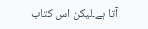آتا ہے۔لیکن اس کتاب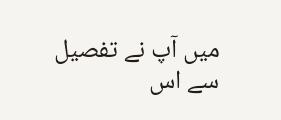میں آپ نے تفصیل سے اس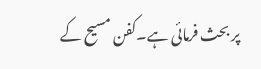پر بحث فرمائی ہے۔کفن مسیح کے